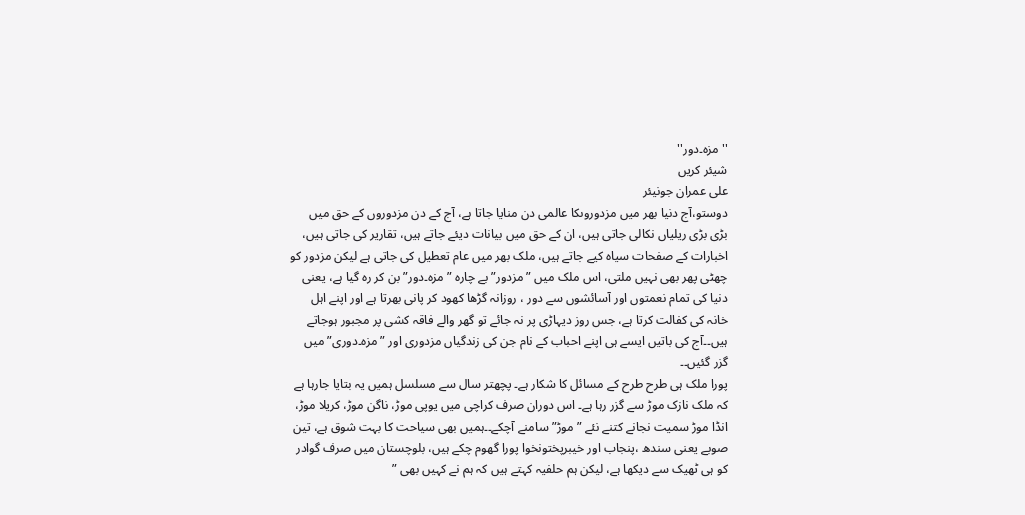''مزہ۔دور''
شیئر کریں
علی عمران جونیئر
دوستو،آج دنیا بھر میں مزدوروںکا عالمی دن منایا جاتا ہے، آج کے دن مزدوروں کے حق میں بڑی بڑی ریلیاں نکالی جاتی ہیں، ان کے حق میں بیانات دیئے جاتے ہیں، تقاریر کی جاتی ہیں، اخبارات کے صفحات سیاہ کیے جاتے ہیں، ملک بھر میں عام تعطیل کی جاتی ہے لیکن مزدور کو چھٹی پھر بھی نہیں ملتی، اس ملک میں ”مزدور” بے چارہ ”مزہ۔دور” بن کر رہ گیا ہے، یعنی دنیا کی تمام نعمتوں اور آسائشوں سے دور ، روزانہ گڑھا کھود کر پانی بھرتا ہے اور اپنے اہل خانہ کی کفالت کرتا ہے، جس روز دیہاڑی پر نہ جائے تو گھر والے فاقہ کشی پر مجبور ہوجاتے ہیں۔۔آج کی باتیں ایسے ہی اپنے احباب کے نام جن کی زندگیاں مزدوری اور ”مزہ۔دوری” میں گزر گئیں۔۔
پورا ملک ہی طرح طرح کے مسائل کا شکار ہے۔ پچھتر سال سے مسلسل ہمیں یہ بتایا جارہا ہے کہ ملک نازک موڑ سے گزر رہا ہے۔ اس دوران صرف کراچی میں یوپی موڑ، ناگن موڑ، کریلا موڑ، انڈا موڑ سمیت نجانے کتنے نئے ”موڑ” سامنے آچکے۔۔ہمیں بھی سیاحت کا بہت شوق ہے، تین صوبے یعنی سندھ ،پنجاب اور خیبرپختونخوا پورا گھوم چکے ہیں، بلوچستان میں صرف گوادر کو ہی ٹھیک سے دیکھا ہے، لیکن ہم حلفیہ کہتے ہیں کہ ہم نے کہیں بھی ”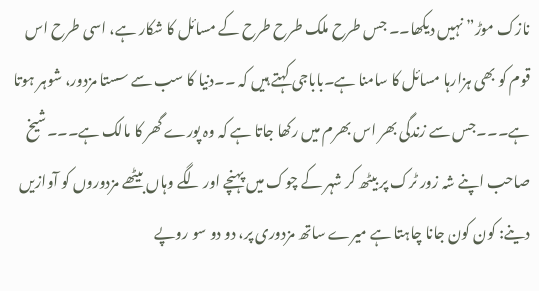نازک موڑ” نہیں دیکھا۔۔ جس طرح ملک طرح طرح کے مسائل کا شکار ہے، اسی طرح اس قوم کو بھی ہزارہا مسائل کا سامنا ہے۔باباجی کہتے ہیں کہ ۔۔دنیا کا سب سے سستا مزدور، شوہر ہوتا ہے۔۔۔جس سے زندگی بھر اس بھرم میں رکھا جاتا ہے کہ وہ پورے گھر کا مالک ہے۔۔۔شیخ صاحب اپنے شہ زور ٹرک پر بیٹھ کر شہر کے چوک میں پہنچے اور لگے وہاں بیٹھے مزدوروں کو آوازیں دینے: کون کون جانا چاہتا ہے میرے ساتھ مزدوری پر، دو دو سو روپے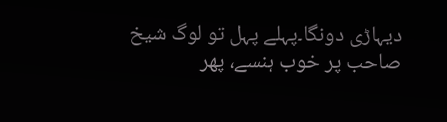دیہاڑی دونگا۔پہلے پہل تو لوگ شیخ صاحب پر خوب ہنسے، پھر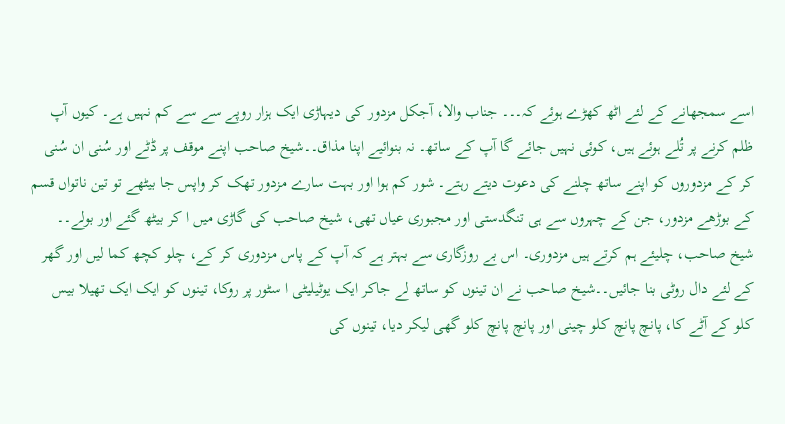اسے سمجھانے کے لئے اٹھ کھڑے ہوئے کہ۔۔۔ جناب والا، آجکل مزدور کی دیہاڑی ایک ہزار روپے سے سے کم نہیں ہے۔ کیوں آپ ظلم کرنے پر تُلے ہوئے ہیں، کوئی نہیں جائے گا آپ کے ساتھ۔ نہ بنوائیے اپنا مذاق۔۔شیخ صاحب اپنے موقف پر ڈٹے اور سُنی ان سُنی کر کے مزدوروں کو اپنے ساتھ چلنے کی دعوت دیتے رہتے۔ شور کم ہوا اور بہت سارے مزدور تھک کر واپس جا بیٹھے تو تین ناتواں قسم کے بوڑھے مزدور، جن کے چہروں سے ہی تنگدستی اور مجبوری عیاں تھی، شیخ صاحب کی گاڑی میں ا کر بیٹھ گئے اور بولے۔۔ شیخ صاحب، چلیئے ہم کرتے ہیں مزدوری۔ اس بے روزگاری سے بہتر ہے کہ آپ کے پاس مزدوری کر کے، چلو کچھ کما لیں اور گھر کے لئے دال روٹی بنا جائیں۔۔شیخ صاحب نے ان تینوں کو ساتھ لے جاکر ایک یوٹیلیٹی ا سٹور پر روکا، تینوں کو ایک ایک تھیلا بیس کلو کے آٹے کا، پانچ پانچ کلو چینی اور پانچ پانچ کلو گھی لیکر دیا، تینوں کی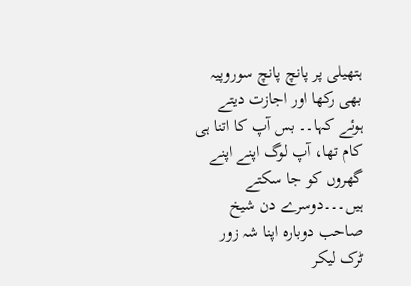ہتھیلی پر پانچ پانچ سوروپیہ بھی رکھا اور اجازت دیتے ہوئے کہا۔۔ بس آپ کا اتنا ہی کام تھا، آپ لوگ اپنے اپنے گھروں کو جا سکتے ہیں۔۔۔دوسرے دن شیخ صاحب دوبارہ اپنا شہ زور ٹرک لیکر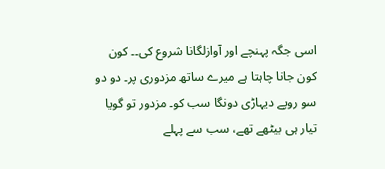اسی جگہ پہنچے اور آوازلگانا شروع کی۔۔ کون کون جانا چاہتا ہے میرے ساتھ مزدوری پر۔ دو دو سو روپے دیہاڑی دونگا سب کو۔ مزدور تو گویا تیار ہی بیٹھے تھے، سب سے پہلے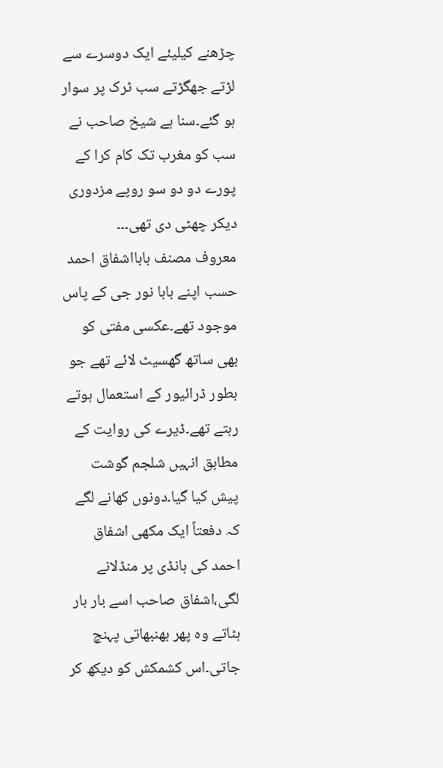چڑھنے کیلیئے ایک دوسرے سے لڑتے جھگڑتے سب ٹرک پر سوار ہو گئے۔سنا ہے شیخ صاحب نے سب کو مغرب تک کام کرا کے پورے دو دو سو روپے مزدوری دیکر چھٹی دی تھی۔۔۔
معروف مصنف بابااشفاق احمد حسب اپنے بابا نور جی کے پاس موجود تھے۔عکسی مفتی کو بھی ساتھ گھسیٹ لائے تھے جو بطور ڈرائیور کے استعمال ہوتے رہتے تھے۔ڈیرے کی روایت کے مطابق انہیں شلجم گوشت پیش کیا گیا۔دونوں کھانے لگے کہ دفعتاً ایک مکھی اشفاق احمد کی ہانڈی پر منڈلانے لگی،اشفاق صاحب اسے بار بار ہٹاتے وہ پھر بھنبھاتی پہنچ جاتی۔اس کشمکش کو دیکھ کر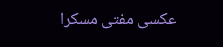عکسی مفتی مسکرا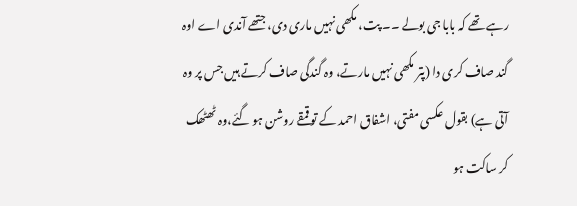رہے تھے کہ بابا جی بولے ۔۔ پت، مکھی نہیں ماری دی، جتھے آندی اے اوہ گند صاف کری دا (پتر مکھی نہیں مارتے، وہ گندگی صاف کرتے ہیں جس پر وہ آتی ہے) بقول عکسی مفتی، اشفاق احمد کے تو قمقے روشن ہو گئے،وہ ٹھٹھک کر ساکت ہو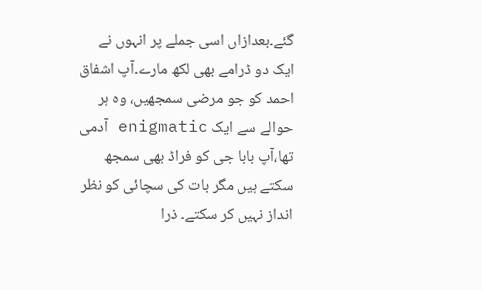گئے۔بعدازاں اسی جملے پر انہوں نے ایک دو ڈرامے بھی لکھ مارے۔آپ اشفاق احمد کو جو مرضی سمجھیں، وہ ہر حوالے سے ایک enigmatic آدمی تھا،آپ بابا جی کو فراڈ بھی سمجھ سکتے ہیں مگر بات کی سچائی کو نظر انداز نہیں کر سکتے۔ ذرا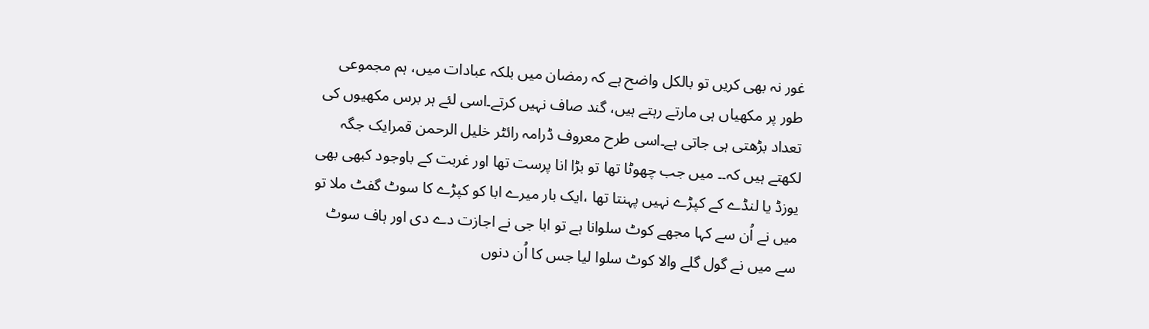غور نہ بھی کریں تو بالکل واضح ہے کہ رمضان میں بلکہ عبادات میں، ہم مجموعی طور پر مکھیاں ہی مارتے رہتے ہیں، گند صاف نہیں کرتے۔اسی لئے ہر برس مکھیوں کی تعداد بڑھتی ہی جاتی ہے۔اسی طرح معروف ڈرامہ رائٹر خلیل الرحمن قمرایک جگہ لکھتے ہیں کہ۔۔ میں جب چھوٹا تھا تو بڑا انا پرست تھا اور غربت کے باوجود کبھی بھی یوزڈ یا لنڈے کے کپڑے نہیں پہنتا تھا ،ایک بار میرے ابا کو کپڑے کا سوٹ گفٹ ملا تو میں نے اُن سے کہا مجھے کوٹ سلوانا ہے تو ابا جی نے اجازت دے دی اور ہاف سوٹ سے میں نے گول گلے والا کوٹ سلوا لیا جس کا اُن دنوں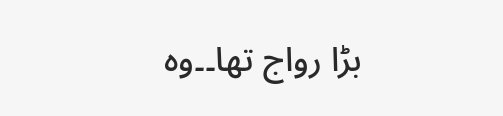بڑا رواج تھا۔۔وہ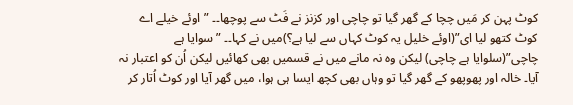کوٹ پہن کر مَیں چچا کے گھر گیا تو چاچی اور کزنز نے فَٹ سے پوچھا۔۔ ”اوئے خیلے اے کوٹ کتھو لیا ای”(اوئے خلیل یہ کوٹ کہاں سے لیا ہے؟)میں نے کہا۔۔ ”سوایا ہے چاچی”(سلوایا ہے چاچی) لیکن وہ نہ مانے میں نے قسمیں بھی کھائیں لیکن اُن کو اعتبار نہ آیا۔ خالہ اور پھوپھو کے گھر گیا تو وہاں بھی کچھ ایسا ہی ہوا، میں گھر آیا اور کوٹ اُتار کر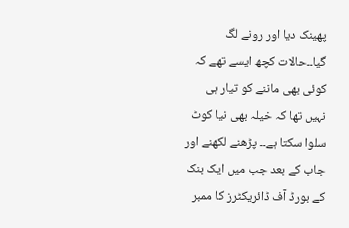پھینک دیا اور رونے لگ گیا۔۔حالات کچھ ایسے تھے کہ کوئی بھی ماننے کو تیار ہی نہیں تھا کہ خیلہ بھی نیا کوٹ سلوا سکتا ہے۔۔ پڑھنے لکھنے اور جاب کے بعد جب میں ایک بنک کے بورڈ آف ڈائریکٹرز کا ممبر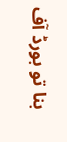بنا تو بورڈ آف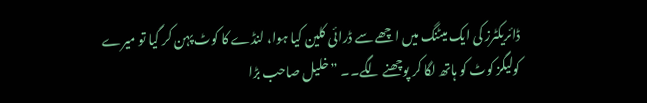ڈائریکٹرز کی ایک میٹنگ میں اچھے سے ڈرائی کلین کیا ہوا، لنڈے کا کوٹ پہن کر گیا تو میرے کولیگز کوٹ کو ہاتھ لگا کر پوچھنے لگے۔۔ ”خلیل صاحب بڑا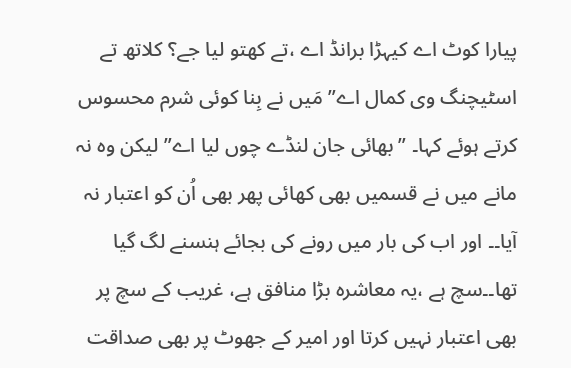پیارا کوٹ اے کیہڑا برانڈ اے ،تے کھتو لیا جے؟ کلاتھ تے اسٹیچنگ وی کمال اے”مَیں نے بِنا کوئی شرم محسوس کرتے ہوئے کہا۔ ”بھائی جان لنڈے چوں لیا اے” لیکن وہ نہ مانے میں نے قسمیں بھی کھائی پھر بھی اُن کو اعتبار نہ آیا۔۔ اور اب کی بار میں رونے کی بجائے ہنسنے لگ گیا تھا۔۔سچ ہے ،یہ معاشرہ بڑا منافق ہے، غریب کے سچ پر بھی اعتبار نہیں کرتا اور امیر کے جھوٹ پر بھی صداقت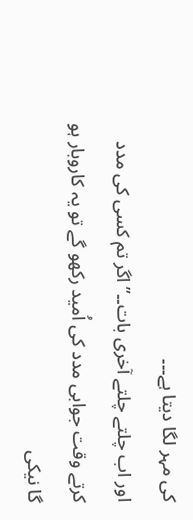کی مہر لگا دیتا ہے۔۔۔
اور اب چلتے چلتے آخری بات۔۔”اگر تم کسی کی مدد کرتے وقت جوابی مدد کی اُمید رکھو گے تو یہ کاروبار ہو گا نیکی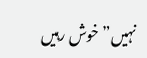نہیں”خوش رہیں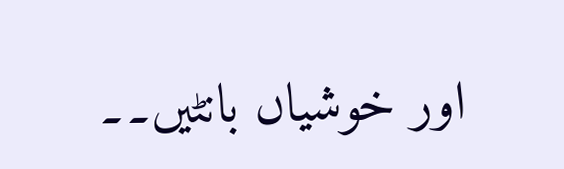اور خوشیاں بانٹیں۔۔